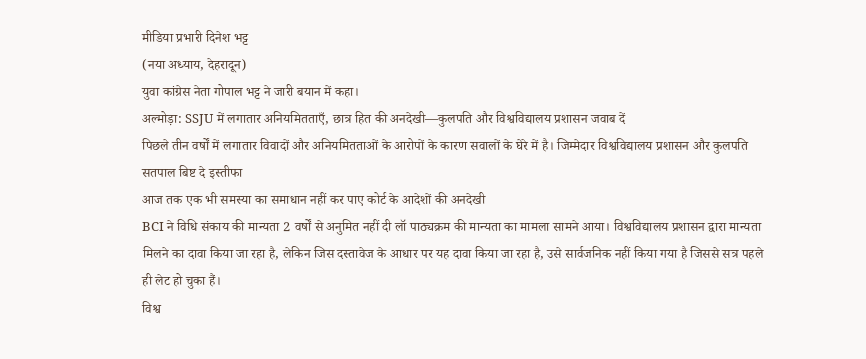मीडिया प्रभारी दिनेश भट्ट
(नया अध्याय, देहरादून)
युवा कांग्रेस नेता गोपाल भट्ट ने जारी बयान में कहा।
अल्मोड़ा: SSJU में लगातार अनियमितताएँ, छात्र हित की अनदेखी—कुलपति और विश्वविद्यालय प्रशासन जवाब दें
पिछले तीन वर्षों में लगातार विवादों और अनियमितताओं के आरोपों के कारण सवालों के घेरे में है। जिम्मेदार विश्वविद्यालय प्रशासन और कुलपति सतपाल बिष्ट दे इस्तीफा
आज तक एक भी समस्या का समाधान नहीं कर पाए कोर्ट के आदेशों की अनदेखी
BCI ने विधि संकाय की मान्यता 2 वर्षों से अनुमित नहीं दी लॉ पाठ्यक्रम की मान्यता का मामला सामने आया। विश्वविद्यालय प्रशासन द्वारा मान्यता मिलने का दावा किया जा रहा है, लेकिन जिस दस्तावेज के आधार पर यह दावा किया जा रहा है, उसे सार्वजनिक नहीं किया गया है जिससे सत्र पहले ही लेट हो चुका हैं।
विश्व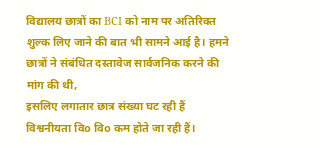विद्यालय छात्रों का BCI को नाम पर अतिरिक्त शुल्क लिए जाने की बात भी सामने आई है। हमने छात्रों ने संबंधित दस्तावेज सार्वजनिक करने की मांग की थी,
इसलिए लगातार छात्र संख्या घट रही हैं विश्वनीयता विo विo कम होते जा रही हैं।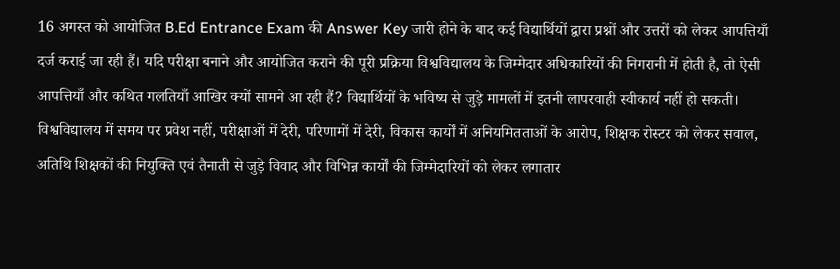16 अगस्त को आयोजित B.Ed Entrance Exam की Answer Key जारी होने के बाद कई विद्यार्थियों द्वारा प्रश्नों और उत्तरों को लेकर आपत्तियाँ दर्ज कराई जा रही हैं। यदि परीक्षा बनाने और आयोजित कराने की पूरी प्रक्रिया विश्वविद्यालय के जिम्मेदार अधिकारियों की निगरानी में होती है, तो ऐसी आपत्तियाँ और कथित गलतियाँ आखिर क्यों सामने आ रही हैं? विद्यार्थियों के भविष्य से जुड़े मामलों में इतनी लापरवाही स्वीकार्य नहीं हो सकती।
विश्वविद्यालय में समय पर प्रवेश नहीं, परीक्षाओं में देरी, परिणामों में देरी, विकास कार्यों में अनियमितताओं के आरोप, शिक्षक रोस्टर को लेकर सवाल, अतिथि शिक्षकों की नियुक्ति एवं तैनाती से जुड़े विवाद और विभिन्न कार्यों की जिम्मेदारियों को लेकर लगातार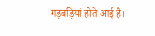गड़बड़ियां होते आई है।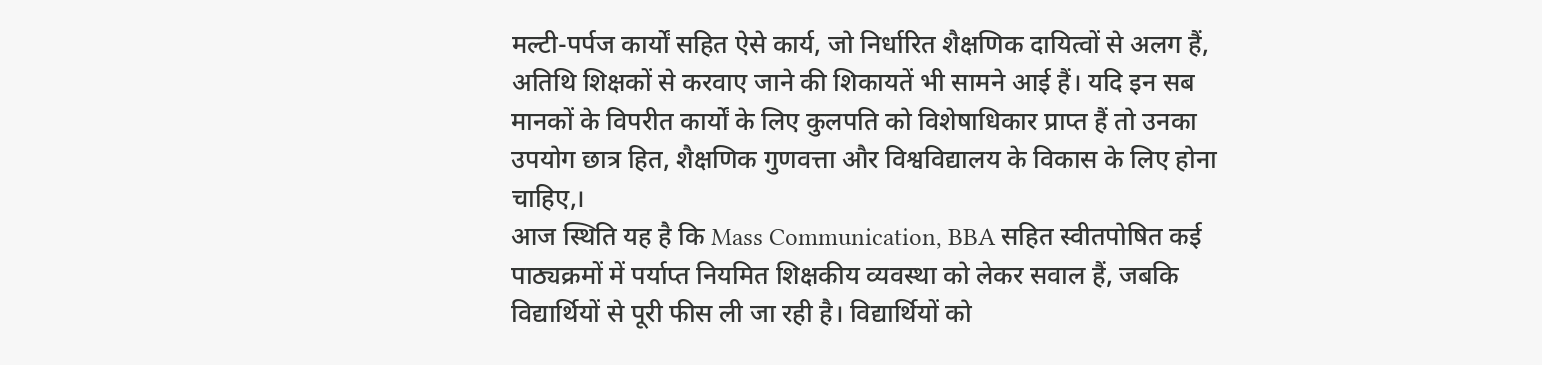मल्टी-पर्पज कार्यों सहित ऐसे कार्य, जो निर्धारित शैक्षणिक दायित्वों से अलग हैं, अतिथि शिक्षकों से करवाए जाने की शिकायतें भी सामने आई हैं। यदि इन सब मानकों के विपरीत कार्यों के लिए कुलपति को विशेषाधिकार प्राप्त हैं तो उनका उपयोग छात्र हित, शैक्षणिक गुणवत्ता और विश्वविद्यालय के विकास के लिए होना चाहिए,।
आज स्थिति यह है कि Mass Communication, BBA सहित स्वीतपोषित कई पाठ्यक्रमों में पर्याप्त नियमित शिक्षकीय व्यवस्था को लेकर सवाल हैं, जबकि विद्यार्थियों से पूरी फीस ली जा रही है। विद्यार्थियों को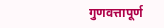गुणवत्तापूर्ण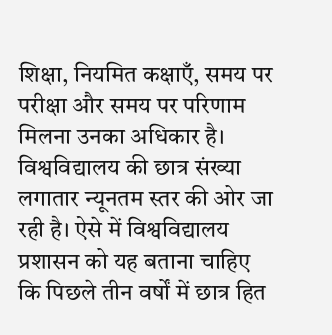शिक्षा, नियमित कक्षाएँ, समय पर परीक्षा और समय पर परिणाम मिलना उनका अधिकार है।
विश्वविद्यालय की छात्र संख्या लगातार न्यूनतम स्तर की ओर जा रही है। ऐसे में विश्वविद्यालय प्रशासन को यह बताना चाहिए कि पिछले तीन वर्षों में छात्र हित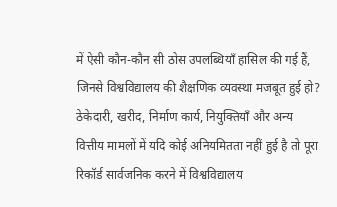में ऐसी कौन-कौन सी ठोस उपलब्धियाँ हासिल की गई हैं, जिनसे विश्वविद्यालय की शैक्षणिक व्यवस्था मजबूत हुई हो?
ठेकेदारी, खरीद, निर्माण कार्य, नियुक्तियाँ और अन्य वित्तीय मामलों में यदि कोई अनियमितता नहीं हुई है तो पूरा रिकॉर्ड सार्वजनिक करने में विश्वविद्यालय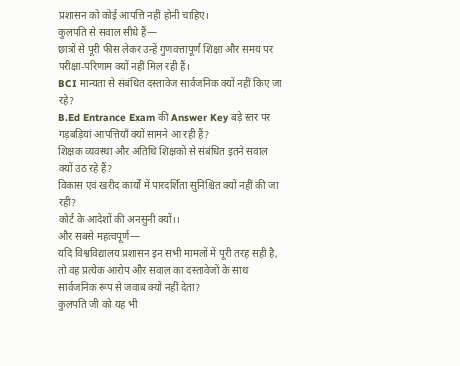प्रशासन को कोई आपत्ति नहीं होनी चाहिए।
कुलपति से सवाल सीधे हैं—
छात्रों से पूरी फीस लेकर उन्हें गुणवत्तापूर्ण शिक्षा और समय पर परीक्षा-परिणाम क्यों नहीं मिल रही हैं।
BCI मान्यता से संबंधित दस्तावेज सार्वजनिक क्यों नहीं किए जा रहे?
B.Ed Entrance Exam की Answer Key बड़े स्तर पर गड़बड़ियां आपत्तियाँ क्यों सामने आ रही हैं?
शिक्षक व्यवस्था और अतिथि शिक्षकों से संबंधित इतने सवाल क्यों उठ रहे हैं?
विकास एवं खरीद कार्यों में पारदर्शिता सुनिश्चित क्यों नहीं की जा रही?
कोर्ट के आदेशों की अनसुनी क्यों।।
और सबसे महत्वपूर्ण—
यदि विश्वविद्यालय प्रशासन इन सभी मामलों में पूरी तरह सही है, तो वह प्रत्येक आरोप और सवाल का दस्तावेजों के साथ सार्वजनिक रूप से जवाब क्यों नहीं देता?
कुलपति जी को यह भी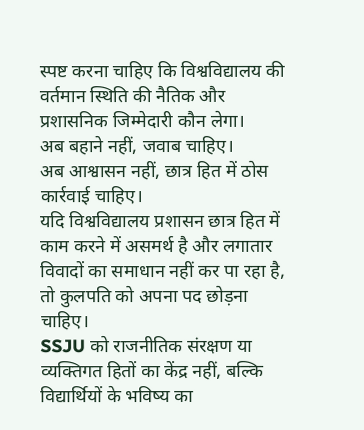स्पष्ट करना चाहिए कि विश्वविद्यालय की वर्तमान स्थिति की नैतिक और प्रशासनिक जिम्मेदारी कौन लेगा।
अब बहाने नहीं, जवाब चाहिए।
अब आश्वासन नहीं, छात्र हित में ठोस कार्रवाई चाहिए।
यदि विश्वविद्यालय प्रशासन छात्र हित में काम करने में असमर्थ है और लगातार विवादों का समाधान नहीं कर पा रहा है, तो कुलपति को अपना पद छोड़ना चाहिए।
SSJU को राजनीतिक संरक्षण या व्यक्तिगत हितों का केंद्र नहीं, बल्कि विद्यार्थियों के भविष्य का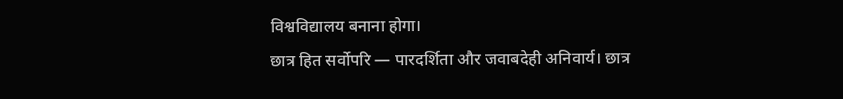विश्वविद्यालय बनाना होगा।
छात्र हित सर्वोपरि — पारदर्शिता और जवाबदेही अनिवार्य। छात्र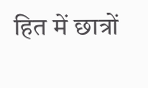हित में छात्रों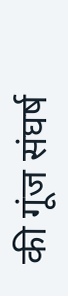की गूंज संघर्ष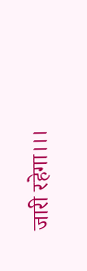जारी रहेगा।।।